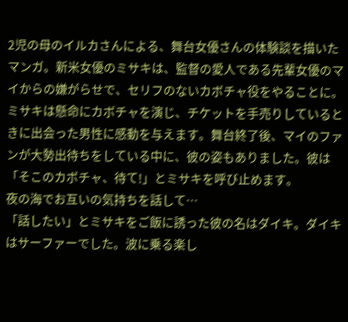2児の母のイルカさんによる、舞台女優さんの体験談を描いたマンガ。新米女優のミサキは、監督の愛人である先輩女優のマイからの嫌がらせで、セリフのないカボチャ役をやることに。ミサキは懸命にカボチャを演じ、チケットを手売りしているときに出会った男性に感動を与えます。舞台終了後、マイのファンが大勢出待ちをしている中に、彼の姿もありました。彼は「そこのカボチャ、待て!」とミサキを呼び止めます。
夜の海でお互いの気持ちを話して…
「話したい」とミサキをご飯に誘った彼の名はダイキ。ダイキはサーファーでした。波に乗る楽し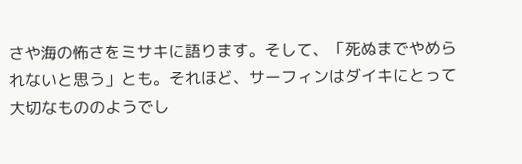さや海の怖さをミサキに語ります。そして、「死ぬまでやめられないと思う」とも。それほど、サーフィンはダイキにとって大切なもののようでし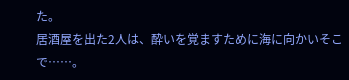た。
居酒屋を出た2人は、酔いを覚ますために海に向かいそこで……。